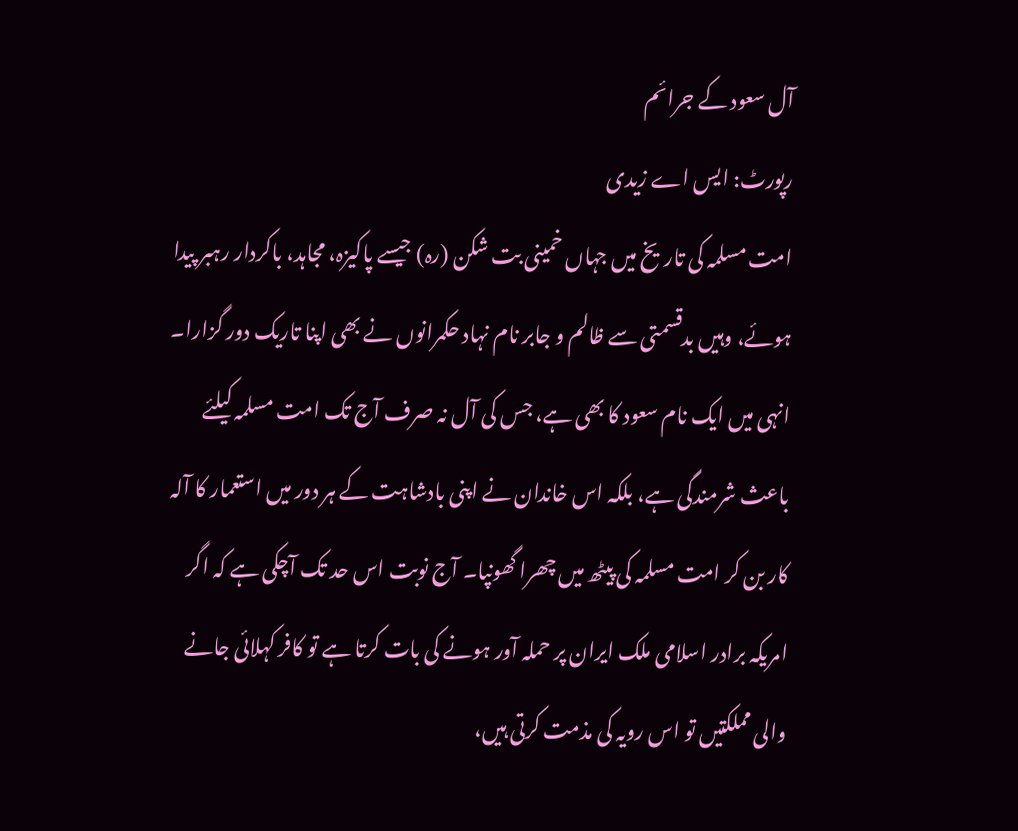آل سعود کے جرائم
رپورٹ: ایس اے زیدی
امت مسلمہ کی تاریخ میں جہاں خمینی بت شکن (رہ) جیسے پاکیزہ، مجاہد، باکردار رہبر پیدا ہوئے، وہیں بدقسمتی سے ظالم و جابر نام نہاد حکمرانوں نے بھی اپنا تاریک دور گزارا۔ انہی میں ایک نام سعود کا بھی ہے، جس کی آل نہ صرف آج تک امت مسلمہ کیلئے باعث شرمندگی ہے، بلکہ اس خاندان نے اپنی بادشاہت کے ہر دور میں استعمار کا آلہ کار بن کر امت مسلمہ کی پیٹھ میں چھرا گھونپا۔ آج نوبت اس حد تک آچکی ہے کہ اگر امریکہ برادر اسلامی ملک ایران پر حملہ آور ہونے کی بات کرتا ہے تو کافر کہلائی جانے والی مملکتیں تو اس رویہ کی مذمت کرتی ہیں،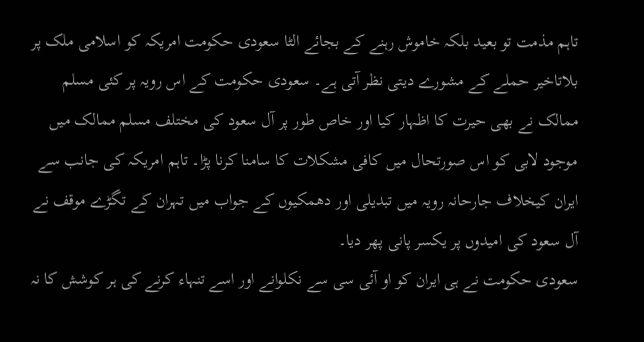تاہم مذمت تو بعید بلکہ خاموش رہنے کے بجائے الٹا سعودی حکومت امریکہ کو اسلامی ملک پر بلاتاخیر حملے کے مشورے دیتی نظر آتی ہے۔ سعودی حکومت کے اس رویہ پر کئی مسلم ممالک نے بھی حیرت کا اظہار کیا اور خاص طور پر آل سعود کی مختلف مسلم ممالک میں موجود لابی کو اس صورتحال میں کافی مشکلات کا سامنا کرنا پڑا۔ تاہم امریکہ کی جانب سے ایران کیخلاف جارحانہ رویہ میں تبدیلی اور دھمکیوں کے جواب میں تہران کے تگڑے موقف نے آل سعود کی امیدوں پر یکسر پانی پھر دیا۔
سعودی حکومت نے ہی ایران کو او آئی سی سے نکلوانے اور اسے تنہاء کرنے کی ہر کوشش کا نہ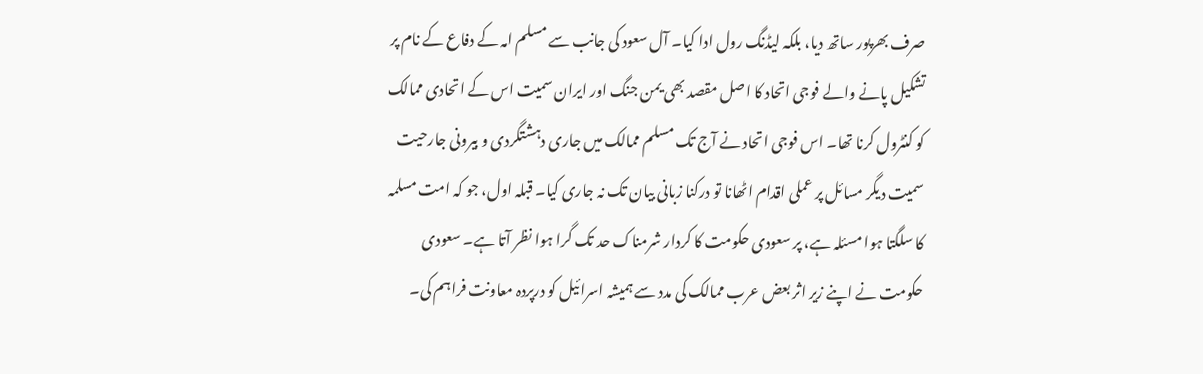صرف بھرپور ساتھ دیا، بلکہ لیڈنگ رول ادا کیا۔ آل سعود کی جانب سے مسلم امہ کے دفاع کے نام پر تشکیل پانے والے فوجی اتحاد کا اصل مقصد بھی یمن جنگ اور ایران سمیت اس کے اتحادی ممالک کو کنٹرول کرنا تھا۔ اس فوجی اتحاد نے آج تک مسلم ممالک میں جاری دہشتگردی و بیرونی جارحیت سمیت دیگر مسائل پر عملی اقدام اٹھانا تو درکنا زبانی بیان تک نہ جاری کیا۔ قبلہ اول، جو کہ امت مسلمہ کا سلگتا ہوا مسئلہ ہے، پر سعودی حکومت کا کردار شرمناک حد تک گرا ہوا نظر آتا ہے۔ سعودی حکومت نے اپنے زیر اثر بعض عرب ممالک کی مدد سے ہمیشہ اسرائیل کو درپردہ معاونت فراہم کی۔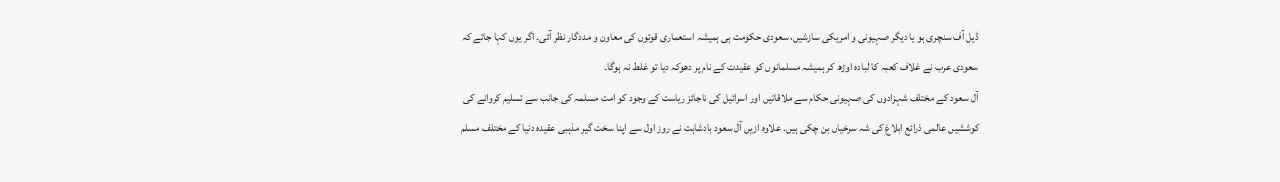ڈیل آف سنچری ہو یا دیگر صہیونی و امریکی سازشیں، سعودی حکومت ہی ہمیشہ استعماری قوتوں کی معاون و مددگار نظر آئی۔ اگر یوں کہا جائے کہ سعودی عرب نے غلاف کعبہ کا لبادہ اوڑھ کر ہمیشہ مسلمانوں کو عقیدت کے نام پر دھوکہ دیا تو غلط نہ ہوگا۔
آل سعود کے مختلف شہزادوں کی صہیونی حکام سے ملاقاتیں اور اسرائیل کی ناجائز ریاست کے وجود کو امت مسلمہ کی جانب سے تسلیم کروانے کی کوششیں عالمی ذرائع ابلاغ کی شہ سرخیاں بن چکی ہیں۔ علاوہ ازیں آل سعود بادشاہت نے روز اول سے اپنا سخت گیر مذہبی عقیدہ دنیا کے مختلف مسلم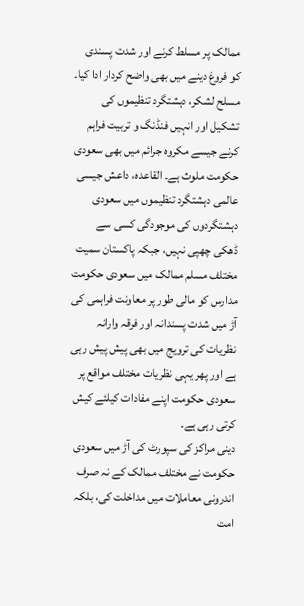ممالک پر مسلط کرنے اور شدت پسندی کو فروغ دینے میں بھی واضح کردار ادا کیا۔ مسلح لشکر، دہشتگرد تنظیموں کی تشکیل اور انہیں فنڈنگ و تربیت فراہم کرنے جیسے مکروہ جرائم میں بھی سعودی حکومت ملوث ہے۔ القاعدہ، داعش جیسی عالمی دہشتگرد تنظیموں میں سعودی دہشتگردوں کی موجودگی کسی سے ڈھکی چھپی نہیں، جبکہ پاکستان سمیت مختلف مسلم ممالک میں سعودی حکومت مدارس کو مالی طور پر معاونت فراہمی کی آڑ میں شدت پسندانہ اور فرقہ وارانہ نظریات کی ترویج میں بھی پیش پیش رہی ہے اور پھر یہی نظریات مختلف مواقع پر سعودی حکومت اپنے مفادات کیلئے کیش کرتی رہی ہے۔
دینی مراکز کی سپورٹ کی آڑ میں سعودی حکومت نے مختلف ممالک کے نہ صرف اندرونی معاملات میں مداخلت کی، بلکہ امت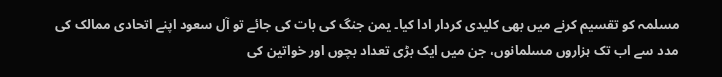مسلمہ کو تقسیم کرنے میں بھی کلیدی کردار ادا کیا۔ یمن جنگ کی بات کی جائے تو آل سعود اپنے اتحادی ممالک کی مدد سے اب تک ہزاروں مسلمانوں، جن میں ایک بڑی تعداد بچوں اور خواتین کی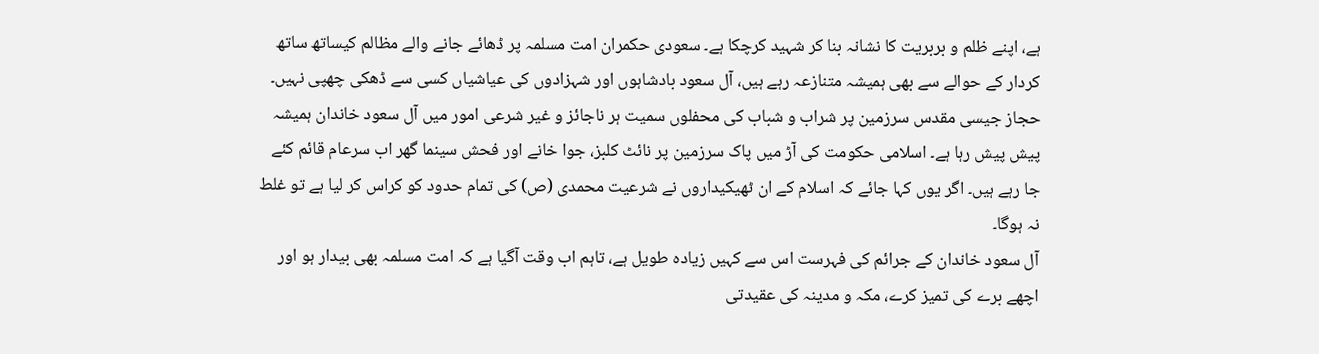ہے، اپنے ظلم و بربریت کا نشانہ بنا کر شہید کرچکا ہے۔ سعودی حکمران امت مسلمہ پر ڈھائے جانے والے مظالم کیساتھ ساتھ کردار کے حوالے سے بھی ہمیشہ متنازعہ رہے ہیں، آل سعود بادشاہوں اور شہزادوں کی عیاشیاں کسی سے ڈھکی چھپی نہیں۔ حجاز جیسی مقدس سرزمین پر شراب و شباب کی محفلوں سمیت ہر ناجائز و غیر شرعی امور میں آل سعود خاندان ہمیشہ پیش پیش رہا ہے۔ اسلامی حکومت کی آڑ میں پاک سرزمین پر نائٹ کلبز، جوا خانے اور فحش سینما گھر اب سرعام قائم کئے جا رہے ہیں۔ اگر یوں کہا جائے کہ اسلام کے ان ٹھیکیداروں نے شرعیت محمدی (ص) کی تمام حدود کو کراس کر لیا ہے تو غلط نہ ہوگا۔
آل سعود خاندان کے جرائم کی فہرست اس سے کہیں زیادہ طویل ہے، تاہم اب وقت آگیا ہے کہ امت مسلمہ بھی بیدار ہو اور اچھے برے کی تمیز کرے، مکہ و مدینہ کی عقیدتی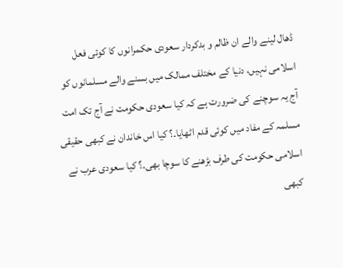ڈھال لینے والے ان ظالم و بدکردار سعودی حکمرانوں کا کوئی فعل اسلامی نہیں، دنیا کے مختلف ممالک میں بسنے والے مسلمانوں کو آج یہ سوچنے کی ضرورت ہے کہ کیا سعودی حکومت نے آج تک امت مسلمہ کے مفاد میں کوئی قدم اٹھایا۔؟ کیا اس خاندان نے کبھی حقیقی اسلامی حکومت کی طرف بڑھنے کا سوچا بھی۔؟ کیا سعودی عرب نے کبھی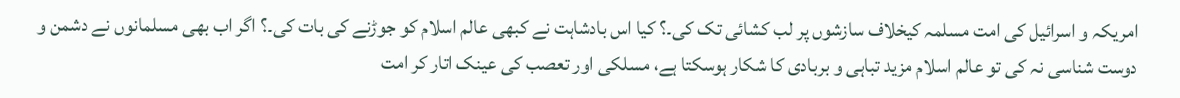امریکہ و اسرائیل کی امت مسلمہ کیخلاف سازشوں پر لب کشائی تک کی۔؟ کیا اس بادشاہت نے کبھی عالم اسلام کو جوڑنے کی بات کی۔؟ اگر اب بھی مسلمانوں نے دشمن و دوست شناسی نہ کی تو عالم اسلام مزید تباہی و بربادی کا شکار ہوسکتا ہے، مسلکی اور تعصب کی عینک اتار کر امت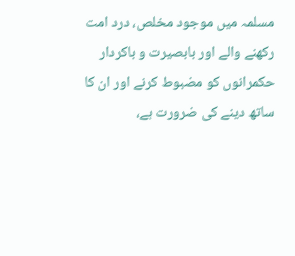مسلمہ میں موجود مخلص، درد امت رکھنے والے اور بابصیرت و باکردار حکمرانوں کو مضبوط کرنے اور ان کا ساتھ دینے کی ضرورت ہے،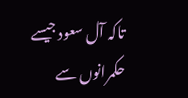تاکہ آل سعود جیسے حکمرانوں سے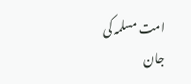امت مسلمہ کی جان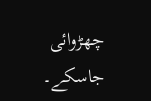چھڑوائی جاسکے۔